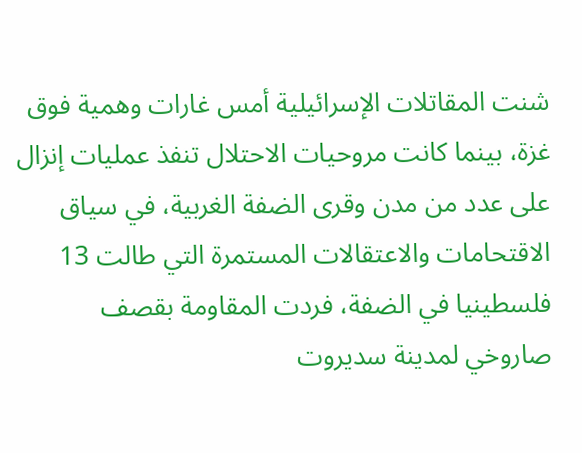شنت المقاتلات الإسرائيلية أمس غارات وهمية فوق غزة، بينما كانت مروحيات الاحتلال تنفذ عمليات إنزال على عدد من مدن وقرى الضفة الغربية، في سياق الاقتحامات والاعتقالات المستمرة التي طالت 13 فلسطينيا في الضفة، فردت المقاومة بقصف صاروخي لمدينة سديروت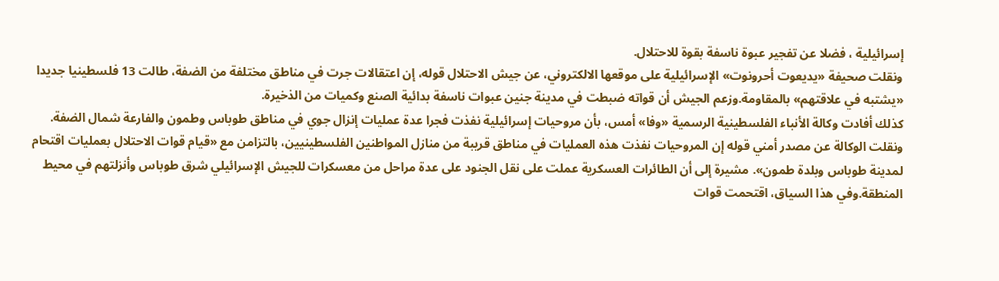إسرائيلية ، فضلا عن تفجير عبوة ناسفة بقوة للاحتلال.
ونقلت صحيفة «يديعوت أحرونوت» الإسرائيلية على موقعها الالكتروني، عن جيش الاحتلال قوله، إن اعتقالات جرت في مناطق مختلفة من الضفة، طالت 13 فلسطينيا جديدا «يشتبه في علاقتهم» بالمقاومة.وزعم الجيش أن قواته ضبطت في مدينة جنين عبوات ناسفة بدائية الصنع وكميات من الذخيرة.
كذلك أفادت وكالة الأنباء الفلسطينية الرسمية «وفا» أمس، بأن مروحيات إسرائيلية نفذت فجرا عدة عمليات إنزال جوي في مناطق طوباس وطمون والفارعة شمال الضفة.
ونقلت الوكالة عن مصدر أمني قوله إن المروحيات نفذت هذه العمليات في مناطق قريبة من منازل المواطنين الفلسطينيين، بالتزامن مع «قيام قوات الاحتلال بعمليات اقتحام لمدينة طوباس وبلدة طمون». مشيرة إلى أن الطائرات العسكرية عملت على نقل الجنود على عدة مراحل من معسكرات للجيش الإسرائيلي شرق طوباس وأنزلتهم في محيط المنطقة.وفي هذا السياق، اقتحمت قوات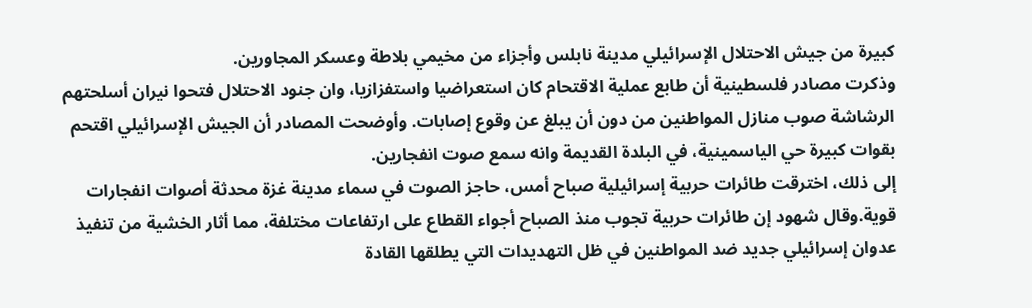كبيرة من جيش الاحتلال الإسرائيلي مدينة نابلس وأجزاء من مخيمي بلاطة وعسكر المجاورين.
وذكرت مصادر فلسطينية أن طابع عملية الاقتحام كان استعراضيا واستفزازيا، وان جنود الاحتلال فتحوا نيران أسلحتهم الرشاشة صوب منازل المواطنين من دون أن يبلغ عن وقوع إصابات. وأوضحت المصادر أن الجيش الإسرائيلي اقتحم بقوات كبيرة حي الياسمينية، في البلدة القديمة وانه سمع صوت انفجارين.
إلى ذلك، اخترقت طائرات حربية إسرائيلية صباح أمس، حاجز الصوت في سماء مدينة غزة محدثة أصوات انفجارات قوية.وقال شهود إن طائرات حربية تجوب منذ الصباح أجواء القطاع على ارتفاعات مختلفة، مما أثار الخشية من تنفيذ عدوان إسرائيلي جديد ضد المواطنين في ظل التهديدات التي يطلقها القادة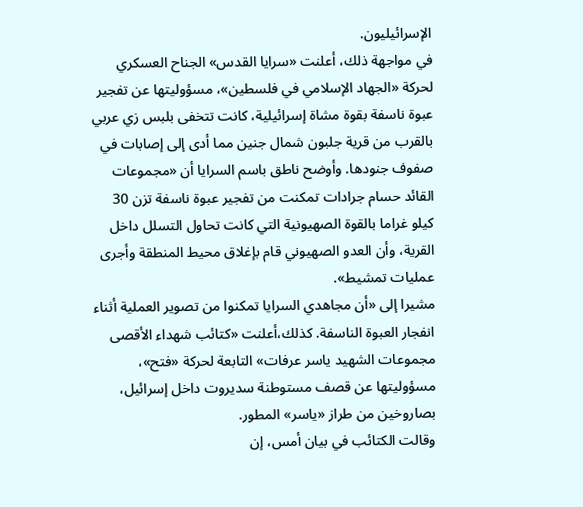الإسرائيليون.
في مواجهة ذلك، أعلنت «سرايا القدس» الجناح العسكري لحركة «الجهاد الإسلامي في فلسطين»، مسؤوليتها عن تفجير عبوة ناسفة بقوة مشاة إسرائيلية، كانت تتخفى بلبس زي عربي بالقرب من قرية جلبون شمال جنين مما أدى إلى إصابات في صفوف جنودها. وأوضح ناطق باسم السرايا أن «مجموعات القائد حسام جرادات تمكنت من تفجير عبوة ناسفة تزن 30 كيلو غراما بالقوة الصهيونية التي كانت تحاول التسلل داخل القرية، وأن العدو الصهيوني قام بإغلاق محيط المنطقة وأجرى عمليات تمشيط».
مشيرا إلى «أن مجاهدي السرايا تمكنوا من تصوير العملية أثناء انفجار العبوة الناسفة. كذلك،أعلنت «كتائب شهداء الأقصى مجموعات الشهيد ياسر عرفات» التابعة لحركة «فتح»، مسؤوليتها عن قصف مستوطنة سديروت داخل إسرائيل، بصاروخين من طراز «ياسر» المطور.
وقالت الكتائب في بيان أمس، إن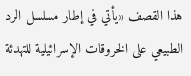هذا القصف «يأتي في إطار مسلسل الرد الطبيعي على الخروقات الإسرائيلية للتهدئة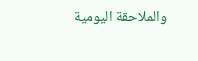والملاحقة اليومية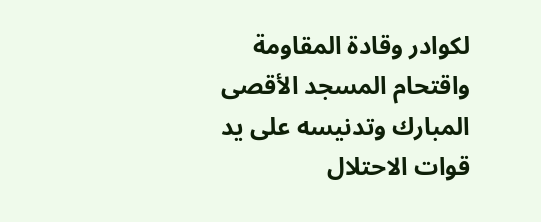لكوادر وقادة المقاومة واقتحام المسجد الأقصى المبارك وتدنيسه على يد قوات الاحتلال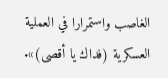الغاصب واستمرارا في العملية العسكرية (فداك يا أقصى)».